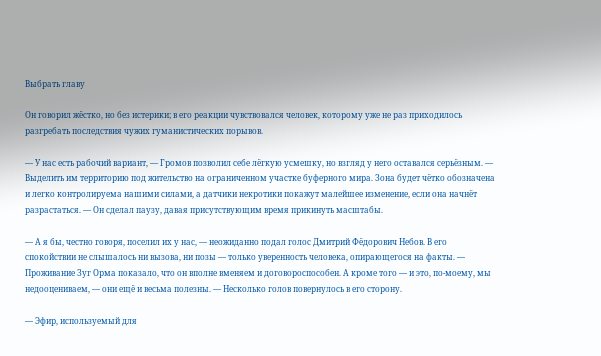Выбрать главу

Он говорил жёстко, но без истерики; в его реакции чувствовался человек, которому уже не раз приходилось разгребать последствия чужих гуманистических порывов.

— У нас есть рабочий вариант, — Громов позволил себе лёгкую усмешку, но взгляд у него оставался серьёзным. — Выделить им территорию под жительство на ограниченном участке буферного мира. Зона будет чётко обозначена и легко контролируема нашими силами, а датчики некротики покажут малейшее изменение, если она начнёт разрастаться. — Он сделал паузу, давая присутствующим время прикинуть масштабы.

— А я бы, честно говоря, поселил их у нас, — неожиданно подал голос Дмитрий Фёдорович Небов. В его спокойствии не слышалось ни вызова, ни позы — только уверенность человека, опирающегося на факты. — Проживание Зуг Орма показало, что он вполне вменяем и договороспособен. А кроме того — и это, по-моему, мы недооцениваем, — они ещё и весьма полезны. — Несколько голов повернулось в его сторону.

— Эфир, используемый для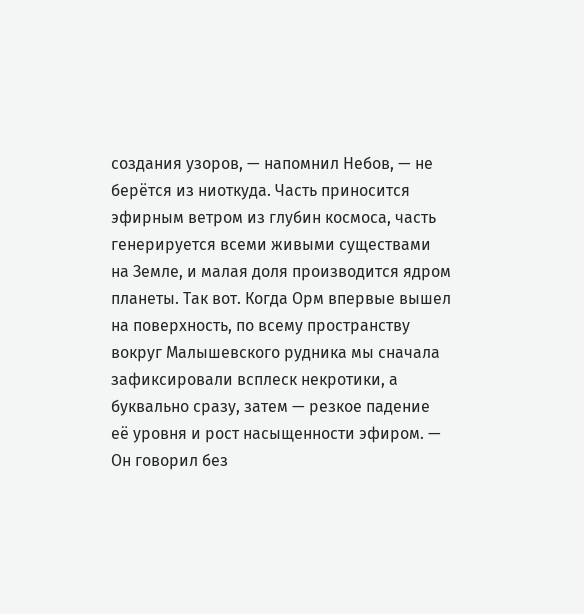создания узоров, — напомнил Небов, — не берётся из ниоткуда. Часть приносится эфирным ветром из глубин космоса, часть генерируется всеми живыми существами на Земле, и малая доля производится ядром планеты. Так вот. Когда Орм впервые вышел на поверхность, по всему пространству вокруг Малышевского рудника мы сначала зафиксировали всплеск некротики, а буквально сразу, затем — резкое падение её уровня и рост насыщенности эфиром. — Он говорил без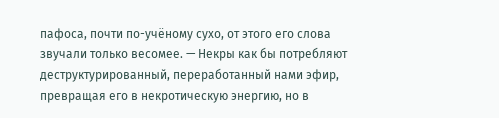пафоса, почти по-учёному сухо, от этого его слова звучали только весомее. — Некры как бы потребляют деструктурированный, переработанный нами эфир, превращая его в некротическую энергию, но в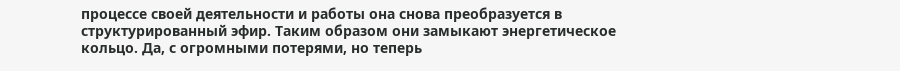процессе своей деятельности и работы она снова преобразуется в структурированный эфир. Таким образом они замыкают энергетическое кольцо. Да, с огромными потерями, но теперь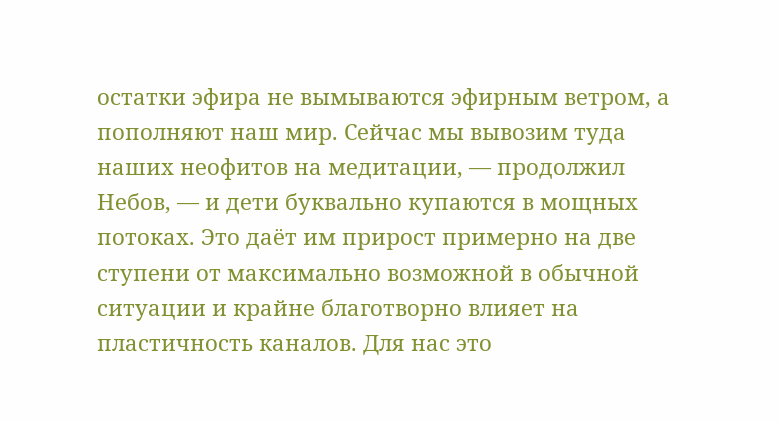остатки эфира не вымываются эфирным ветром, а пополняют наш мир. Сейчас мы вывозим туда наших неофитов на медитации, — продолжил Небов, — и дети буквально купаются в мощных потоках. Это даёт им прирост примерно на две ступени от максимально возможной в обычной ситуации и крайне благотворно влияет на пластичность каналов. Для нас это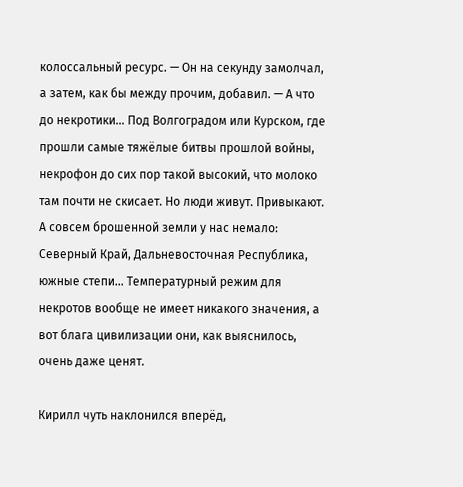колоссальный ресурс. — Он на секунду замолчал, а затем, как бы между прочим, добавил. — А что до некротики… Под Волгоградом или Курском, где прошли самые тяжёлые битвы прошлой войны, некрофон до сих пор такой высокий, что молоко там почти не скисает. Но люди живут. Привыкают. А совсем брошенной земли у нас немало: Северный Край, Дальневосточная Республика, южные степи… Температурный режим для некротов вообще не имеет никакого значения, а вот блага цивилизации они, как выяснилось, очень даже ценят.

Кирилл чуть наклонился вперёд,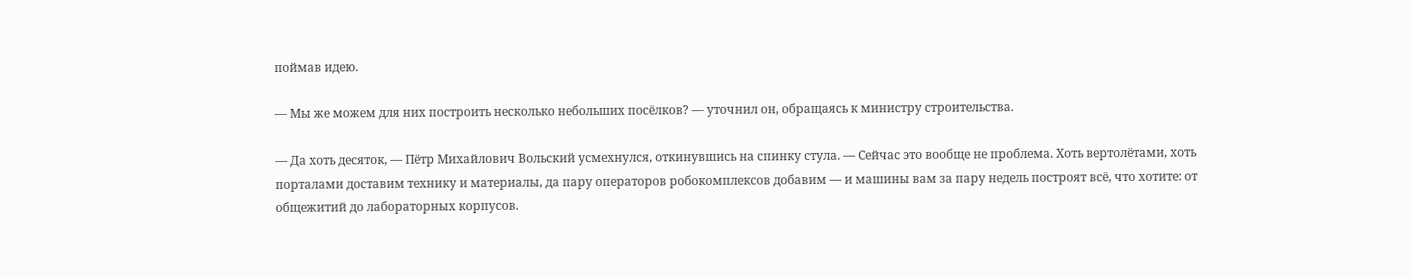поймав идею.

— Мы же можем для них построить несколько небольших посёлков? — уточнил он, обращаясь к министру строительства.

— Да хоть десяток, — Пётр Михайлович Вольский усмехнулся, откинувшись на спинку стула. — Сейчас это вообще не проблема. Хоть вертолётами, хоть порталами доставим технику и материалы, да пару операторов робокомплексов добавим — и машины вам за пару недель построят всё, что хотите: от общежитий до лабораторных корпусов.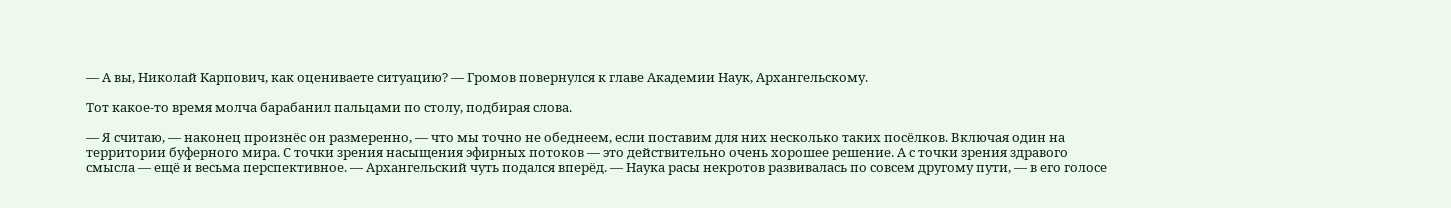— А вы, Николай Карпович, как оцениваете ситуацию? — Громов повернулся к главе Академии Наук, Архангельскому.

Тот какое-то время молча барабанил пальцами по столу, подбирая слова.

— Я считаю, — наконец произнёс он размеренно, — что мы точно не обеднеем, если поставим для них несколько таких посёлков. Включая один на территории буферного мира. С точки зрения насыщения эфирных потоков — это действительно очень хорошее решение. А с точки зрения здравого смысла — ещё и весьма перспективное. — Архангельский чуть подался вперёд. — Наука расы некротов развивалась по совсем другому пути, — в его голосе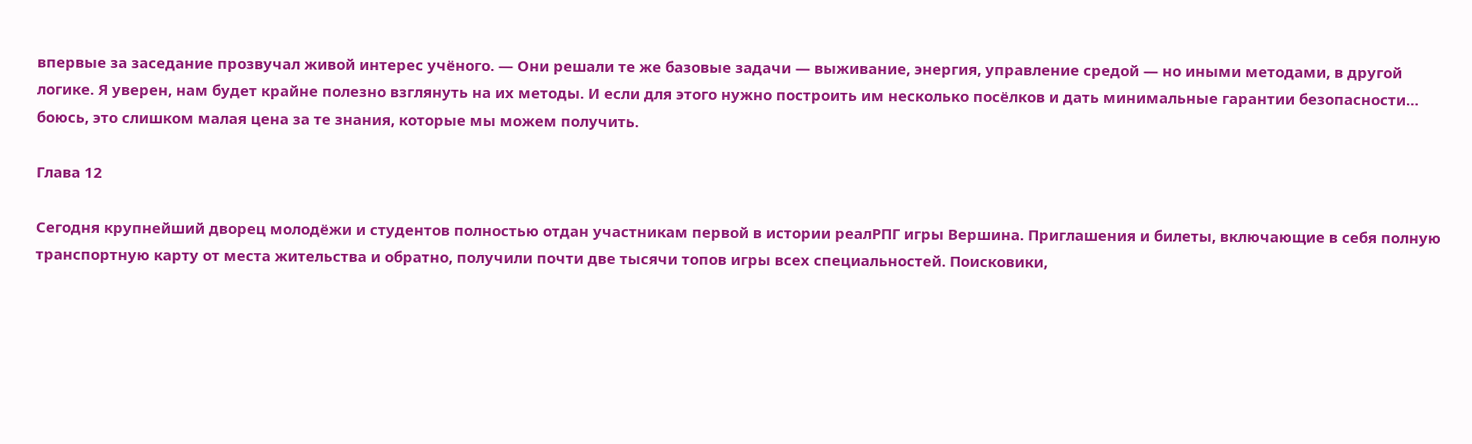впервые за заседание прозвучал живой интерес учёного. — Они решали те же базовые задачи — выживание, энергия, управление средой — но иными методами, в другой логике. Я уверен, нам будет крайне полезно взглянуть на их методы. И если для этого нужно построить им несколько посёлков и дать минимальные гарантии безопасности… боюсь, это слишком малая цена за те знания, которые мы можем получить.

Глава 12

Сегодня крупнейший дворец молодёжи и студентов полностью отдан участникам первой в истории реалРПГ игры Вершина. Приглашения и билеты, включающие в себя полную транспортную карту от места жительства и обратно, получили почти две тысячи топов игры всех специальностей. Поисковики,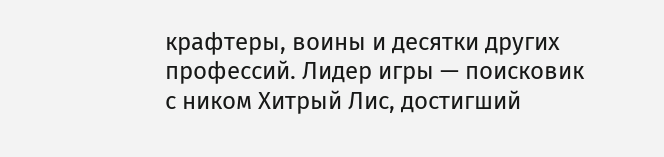крафтеры, воины и десятки других профессий. Лидер игры — поисковик с ником Хитрый Лис, достигший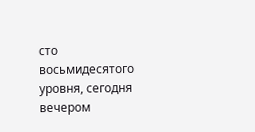сто восьмидесятого уровня, сегодня вечером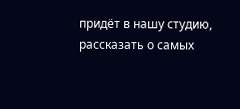придёт в нашу студию, рассказать о самых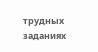трудных заданиях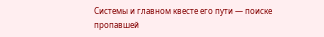Системы и главном квесте его пути — поиске пропавшей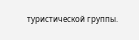туристической группы.